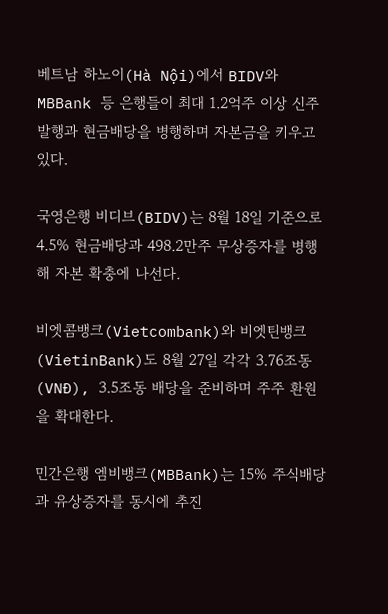베트남 하노이(Hà Nội)에서 BIDV와 MBBank 등 은행들이 최대 1.2억주 이상 신주 발행과 현금배당을 병행하며 자본금을 키우고 있다.

국영은행 비디브(BIDV)는 8월 18일 기준으로 4.5% 현금배당과 498.2만주 무상증자를 병행해 자본 확충에 나선다.

비엣콤뱅크(Vietcombank)와 비엣틴뱅크(VietinBank)도 8월 27일 각각 3.76조동(VNĐ), 3.5조동 배당을 준비하며 주주 환원을 확대한다.

민간은행 엠비뱅크(MBBank)는 15% 주식배당과 유상증자를 동시에 추진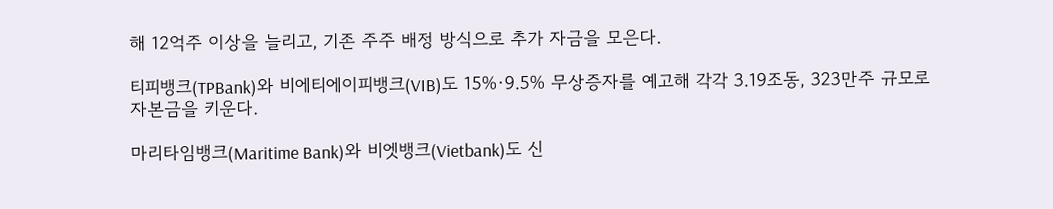해 12억주 이상을 늘리고, 기존 주주 배정 방식으로 추가 자금을 모은다.

티피뱅크(TPBank)와 비에티에이피뱅크(VIB)도 15%·9.5% 무상증자를 예고해 각각 3.19조동, 323만주 규모로 자본금을 키운다.

마리타임뱅크(Maritime Bank)와 비엣뱅크(Vietbank)도 신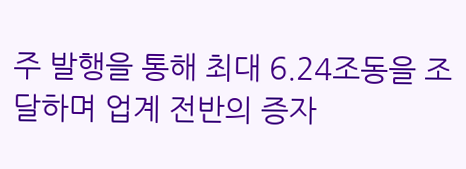주 발행을 통해 최대 6.24조동을 조달하며 업계 전반의 증자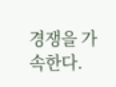경쟁을 가속한다.